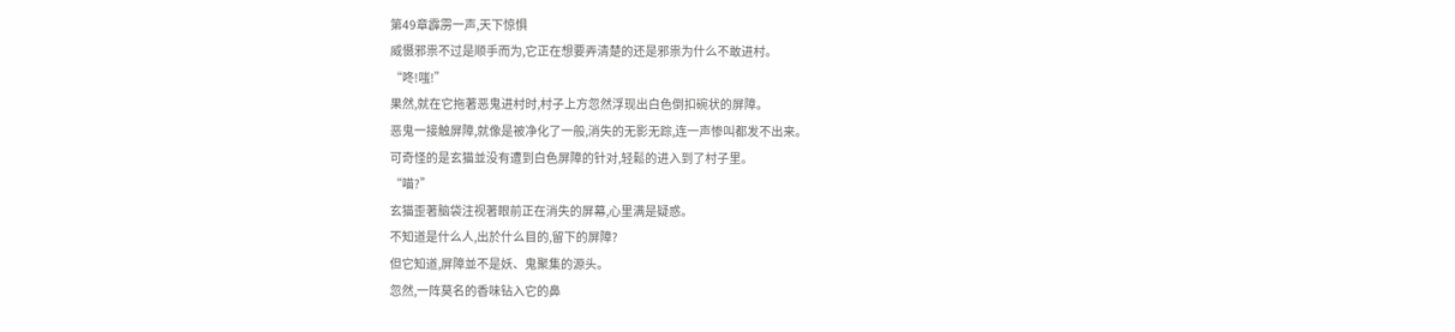第49章霹雳一声,天下惊惧
威慑邪祟不过是顺手而为,它正在想要弄清楚的还是邪祟为什么不敢进村。
“咚!嗤!”
果然,就在它拖著恶鬼进村时,村子上方忽然浮现出白色倒扣碗状的屏障。
恶鬼一接触屏障,就像是被净化了一般,消失的无影无踪,连一声惨叫都发不出来。
可奇怪的是玄猫並没有遭到白色屏障的针对,轻鬆的进入到了村子里。
“喵?”
玄猫歪著脑袋注视著眼前正在消失的屏幕,心里满是疑惑。
不知道是什么人,出於什么目的,留下的屏障?
但它知道,屏障並不是妖、鬼聚集的源头。
忽然,一阵莫名的香味钻入它的鼻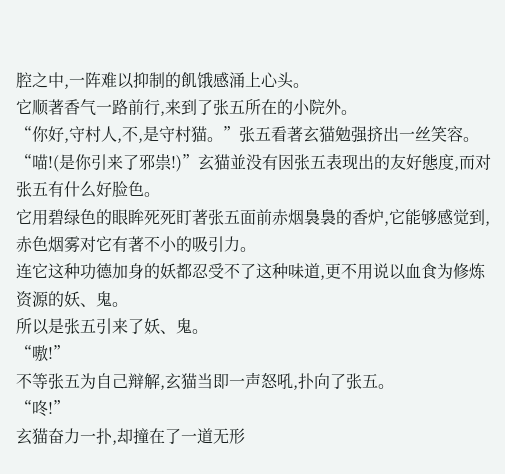腔之中,一阵难以抑制的飢饿感涌上心头。
它顺著香气一路前行,来到了张五所在的小院外。
“你好,守村人,不,是守村猫。”张五看著玄猫勉强挤出一丝笑容。
“喵!(是你引来了邪祟!)”玄猫並没有因张五表现出的友好態度,而对张五有什么好脸色。
它用碧绿色的眼眸死死盯著张五面前赤烟裊裊的香炉,它能够感觉到,赤色烟雾对它有著不小的吸引力。
连它这种功德加身的妖都忍受不了这种味道,更不用说以血食为修炼资源的妖、鬼。
所以是张五引来了妖、鬼。
“嗷!”
不等张五为自己辩解,玄猫当即一声怒吼,扑向了张五。
“咚!”
玄猫奋力一扑,却撞在了一道无形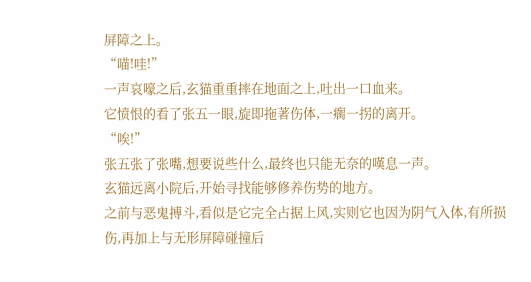屏障之上。
“喵!哇!”
一声哀嚎之后,玄猫重重摔在地面之上,吐出一口血来。
它愤恨的看了张五一眼,旋即拖著伤体,一瘸一拐的离开。
“唉!”
张五张了张嘴,想要说些什么,最终也只能无奈的嘆息一声。
玄猫远离小院后,开始寻找能够修养伤势的地方。
之前与恶鬼搏斗,看似是它完全占据上风,实则它也因为阴气入体,有所损伤,再加上与无形屏障碰撞后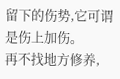留下的伤势,它可谓是伤上加伤。
再不找地方修养,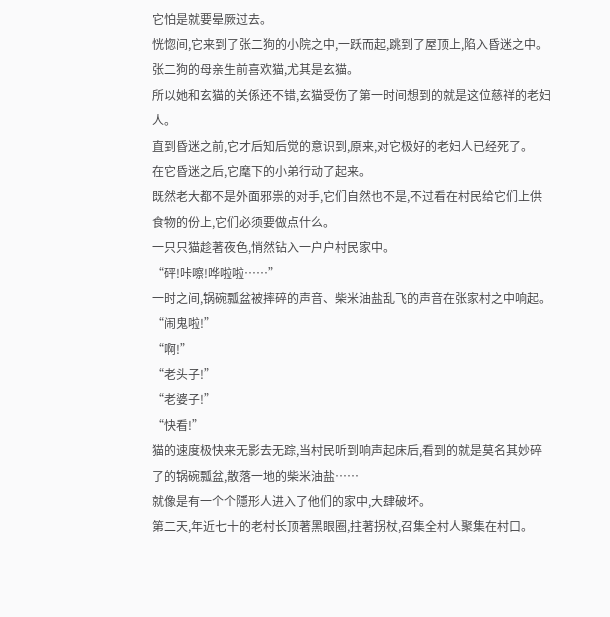它怕是就要晕厥过去。
恍惚间,它来到了张二狗的小院之中,一跃而起,跳到了屋顶上,陷入昏迷之中。
张二狗的母亲生前喜欢猫,尤其是玄猫。
所以她和玄猫的关係还不错,玄猫受伤了第一时间想到的就是这位慈祥的老妇人。
直到昏迷之前,它才后知后觉的意识到,原来,对它极好的老妇人已经死了。
在它昏迷之后,它麾下的小弟行动了起来。
既然老大都不是外面邪祟的对手,它们自然也不是,不过看在村民给它们上供食物的份上,它们必须要做点什么。
一只只猫趁著夜色,悄然钻入一户户村民家中。
“砰!咔嚓!哗啦啦……”
一时之间,锅碗瓢盆被摔碎的声音、柴米油盐乱飞的声音在张家村之中响起。
“闹鬼啦!”
“啊!”
“老头子!”
“老婆子!”
“快看!”
猫的速度极快来无影去无踪,当村民听到响声起床后,看到的就是莫名其妙碎了的锅碗瓢盆,散落一地的柴米油盐……
就像是有一个个隱形人进入了他们的家中,大肆破坏。
第二天,年近七十的老村长顶著黑眼圈,拄著拐杖,召集全村人聚集在村口。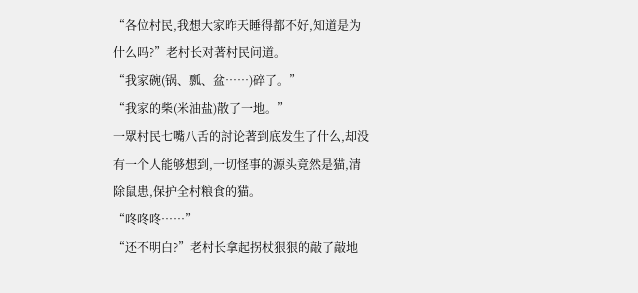“各位村民,我想大家昨天睡得都不好,知道是为什么吗?”老村长对著村民问道。
“我家碗(锅、瓢、盆……)碎了。”
“我家的柴(米油盐)散了一地。”
一眾村民七嘴八舌的討论著到底发生了什么,却没有一个人能够想到,一切怪事的源头竟然是猫,清除鼠患,保护全村粮食的猫。
“咚咚咚……”
“还不明白?”老村长拿起拐杖狠狠的敲了敲地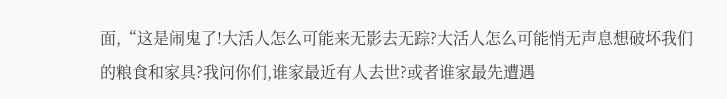面,“这是闹鬼了!大活人怎么可能来无影去无踪?大活人怎么可能悄无声息想破坏我们的粮食和家具?我问你们,谁家最近有人去世?或者谁家最先遭遇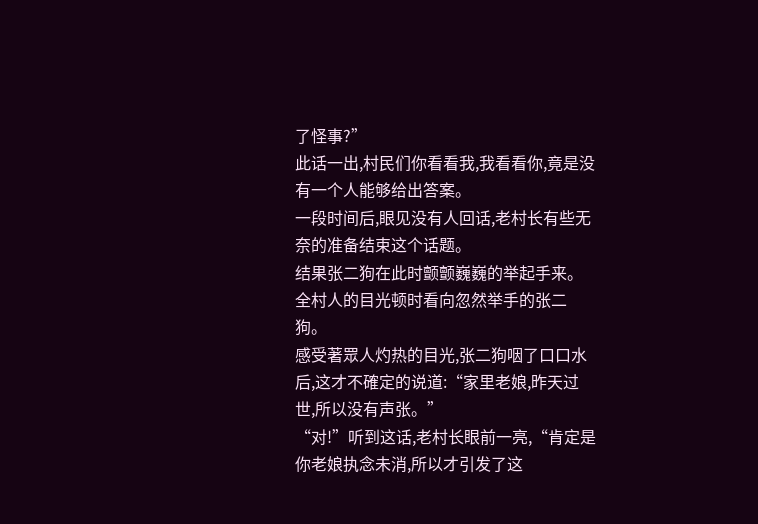了怪事?”
此话一出,村民们你看看我,我看看你,竟是没有一个人能够给出答案。
一段时间后,眼见没有人回话,老村长有些无奈的准备结束这个话题。
结果张二狗在此时颤颤巍巍的举起手来。
全村人的目光顿时看向忽然举手的张二狗。
感受著眾人灼热的目光,张二狗咽了口口水后,这才不確定的说道:“家里老娘,昨天过世,所以没有声张。”
“对!”听到这话,老村长眼前一亮,“肯定是你老娘执念未消,所以才引发了这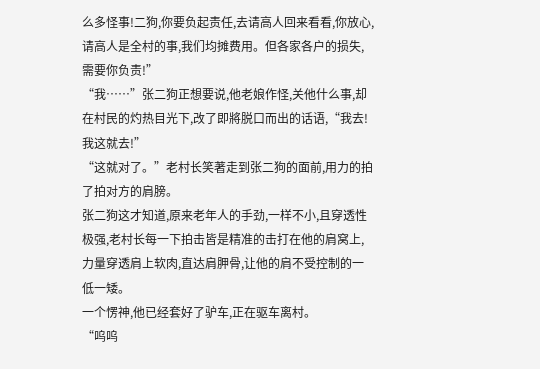么多怪事!二狗,你要负起责任,去请高人回来看看,你放心,请高人是全村的事,我们均摊费用。但各家各户的损失,需要你负责!”
“我……”张二狗正想要说,他老娘作怪,关他什么事,却在村民的灼热目光下,改了即將脱口而出的话语,“我去!我这就去!”
“这就对了。”老村长笑著走到张二狗的面前,用力的拍了拍对方的肩膀。
张二狗这才知道,原来老年人的手劲,一样不小,且穿透性极强,老村长每一下拍击皆是精准的击打在他的肩窝上,力量穿透肩上软肉,直达肩胛骨,让他的肩不受控制的一低一矮。
一个愣神,他已经套好了驴车,正在驱车离村。
“呜呜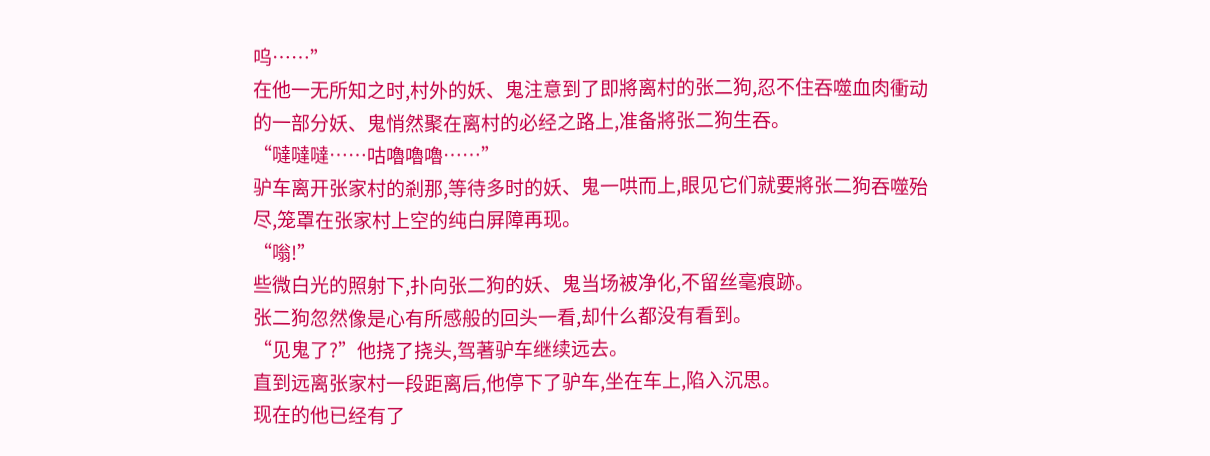呜……”
在他一无所知之时,村外的妖、鬼注意到了即將离村的张二狗,忍不住吞噬血肉衝动的一部分妖、鬼悄然聚在离村的必经之路上,准备將张二狗生吞。
“噠噠噠……咕嚕嚕嚕……”
驴车离开张家村的剎那,等待多时的妖、鬼一哄而上,眼见它们就要將张二狗吞噬殆尽,笼罩在张家村上空的纯白屏障再现。
“嗡!”
些微白光的照射下,扑向张二狗的妖、鬼当场被净化,不留丝毫痕跡。
张二狗忽然像是心有所感般的回头一看,却什么都没有看到。
“见鬼了?”他挠了挠头,驾著驴车继续远去。
直到远离张家村一段距离后,他停下了驴车,坐在车上,陷入沉思。
现在的他已经有了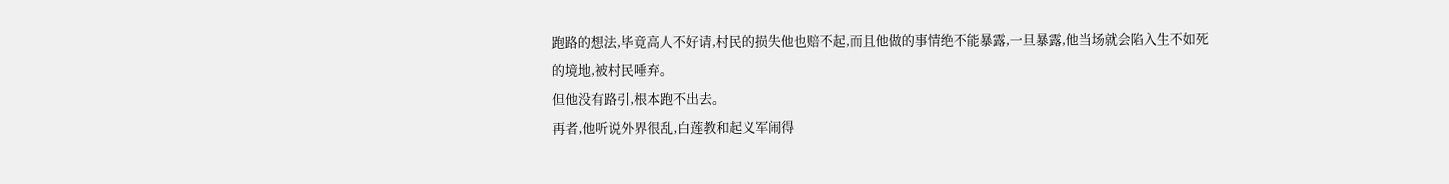跑路的想法,毕竟高人不好请,村民的损失他也赔不起,而且他做的事情绝不能暴露,一旦暴露,他当场就会陷入生不如死的境地,被村民唾弃。
但他没有路引,根本跑不出去。
再者,他听说外界很乱,白莲教和起义军闹得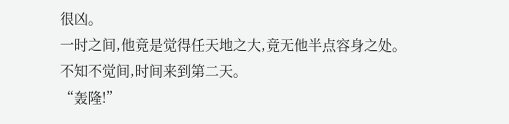很凶。
一时之间,他竟是觉得任天地之大,竟无他半点容身之处。
不知不觉间,时间来到第二天。
“轰隆!”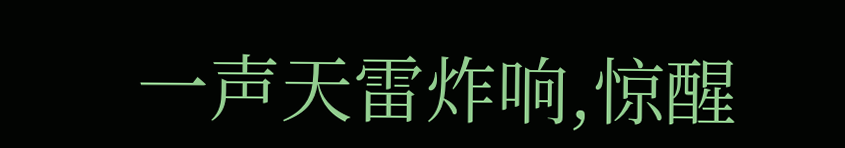一声天雷炸响,惊醒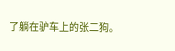了躺在驴车上的张二狗。